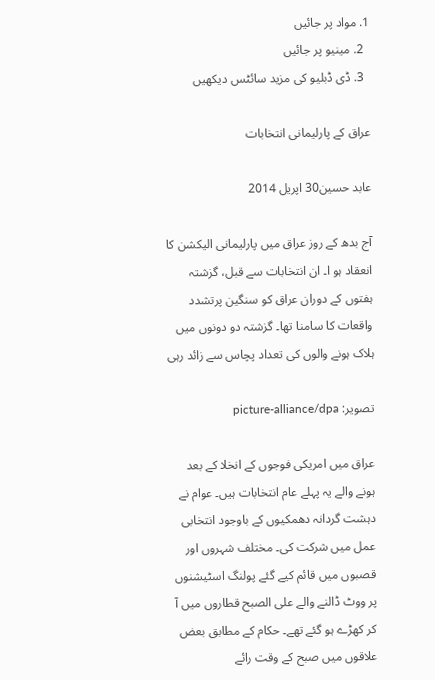1. مواد پر جائیں
  2. مینیو پر جائیں
  3. ڈی ڈبلیو کی مزید سائٹس دیکھیں

عراق کے پارلیمانی انتخابات

عابد حسین30 اپریل 2014

آج بدھ کے روز عراق میں پارلیمانی الیکشن کا انعقاد ہو ا۔ ان انتخابات سے قبل، گزشتہ ہفتوں کے دوران عراق کو سنگین پرتشدد واقعات کا سامنا تھا۔ گزشتہ دو دونوں میں ہلاک ہونے والوں کی تعداد پچاس سے زائد رہی

تصویر: picture-alliance/dpa

عراق میں امریکی فوجوں کے انخلا کے بعد ہونے والے یہ پہلے عام انتخابات ہیں۔ عوام نے دہشت گردانہ دھمکیوں کے باوجود انتخابی عمل میں شرکت کی۔ مختلف شہروں اور قصبوں میں قائم کیے گئے پولنگ اسٹیشنوں پر ووٹ ڈالنے والے علی الصبح قطاروں میں آ کر کھڑے ہو گئے تھے۔ حکام کے مطابق بعض علاقوں میں صبح کے وقت رائے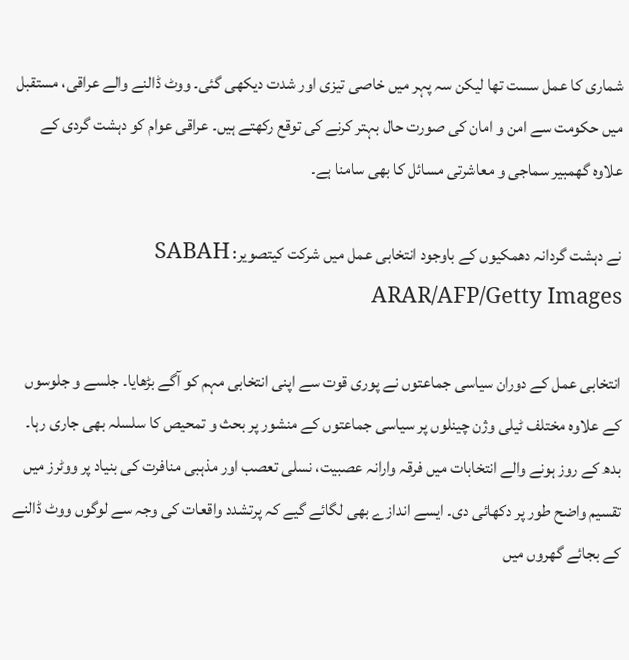شماری کا عمل سست تھا لیکن سہ پہر میں خاصی تیزی اور شدت دیکھی گئی۔ ووٹ ڈالنے والے عراقی، مستقبل میں حکومت سے امن و امان کی صورت حال بہتر کرنے کی توقع رکھتے ہیں۔ عراقی عوام کو دہشت گردی کے علاوہ گھمبیر سماجی و معاشرتی مسائل کا بھی سامنا ہے۔

نے دہشت گردانہ دھمکیوں کے باوجود انتخابی عمل میں شرکت کیتصویر: SABAH ARAR/AFP/Getty Images

انتخابی عمل کے دوران سیاسی جماعتوں نے پوری قوت سے اپنی انتخابی مہم کو آگے بڑھایا۔ جلسے و جلوسوں کے علاوہ مختلف ٹیلی وژن چینلوں پر سیاسی جماعتوں کے منشور پر بحث و تمحیص کا سلسلہ بھی جاری رہا۔ بدھ کے روز ہونے والے انتخابات میں فرقہ وارانہ عصبیت، نسلی تعصب اور مذہبی منافرت کی بنیاد پر ووٹرز میں تقسیم واضح طور پر دکھائی دی۔ ایسے اندازے بھی لگائے گیے کہ پرتشدد واقعات کی وجہ سے لوگوں ووٹ ڈالنے کے بجائے گھروں میں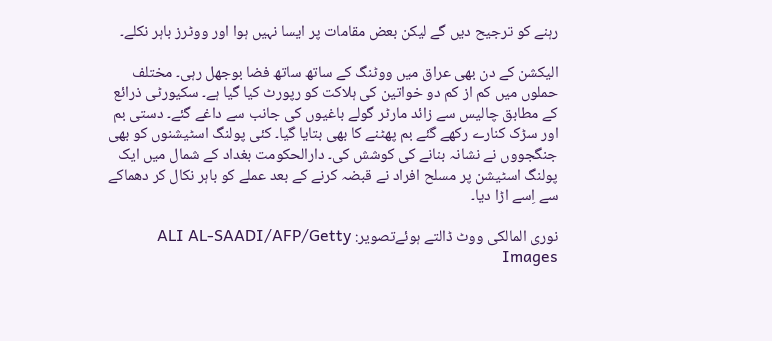رہنے کو ترجیح دیں گے لیکن بعض مقامات پر ایسا نہیں ہوا اور ووٹرز باہر نکلے۔

الیکشن کے دن بھی عراق میں ووٹنگ کے ساتھ ساتھ فضا بوجھل رہی۔ مختلف حملوں میں کم از کم دو خواتین کی ہلاکت کو رپورٹ کیا گیا ہے۔ سکیورٹی ذرائع کے مطابق چالیس سے زائد مارٹر گولے باغیوں کی جانب سے داغے گئے۔ دستی بم اور سڑک کنارے رکھے گئے بم پھٹنے کا بھی بتایا گیا۔ کئی پولنگ اسٹیشنوں کو بھی جنگجووں نے نشانہ بنانے کی کوشش کی۔ دارالحکومت بغداد کے شمال میں ایک پولنگ اسٹیشن پر مسلح افراد نے قبضہ کرنے کے بعد عملے کو باہر نکال کر دھماکے سے اِسے اڑا دیا۔

نوری المالکی ووٹ ڈالتے ہوئےتصویر: ALI AL-SAADI/AFP/Getty Images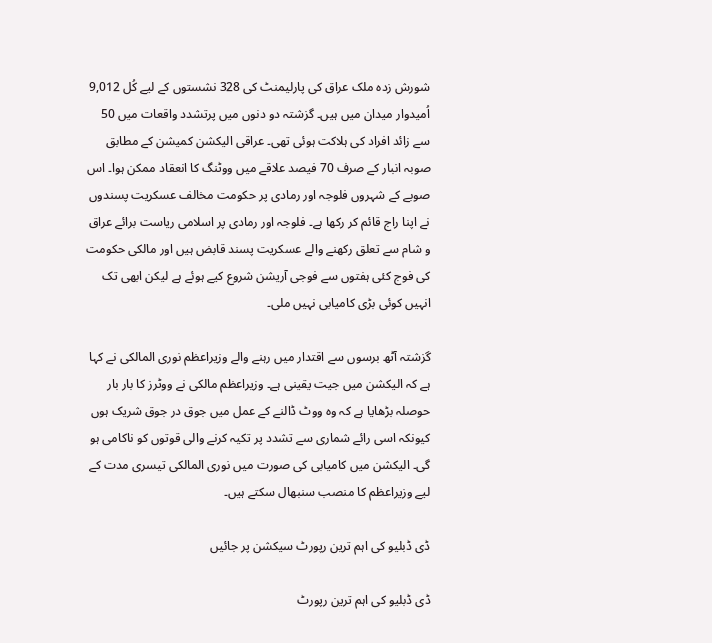شورش زدہ ملک عراق کی پارلیمنٹ کی 328 نشستوں کے لیے کُل 9,012 اُمیدوار میدان میں ہیں۔ گزشتہ دو دنوں میں پرتشدد واقعات میں 50 سے زائد افراد کی ہلاکت ہوئی تھی۔ عراقی الیکشن کمیشن کے مطابق صوبہ انبار کے صرف 70 فیصد علاقے میں ووٹنگ کا انعقاد ممکن ہوا۔ اس صوبے کے شہروں فلوجہ اور رمادی پر حکومت مخالف عسکریت پسندوں نے اپنا راج قائم کر رکھا ہے۔ فلوجہ اور رمادی پر اسلامی ریاست برائے عراق و شام سے تعلق رکھنے والے عسکریت پسند قابض ہیں اور مالکی حکومت کی فوج کئی ہفتوں سے فوجی آریشن شروع کیے ہوئے ہے لیکن ابھی تک انہیں کوئی بڑی کامیابی نہیں ملی۔

گزشتہ آٹھ برسوں سے اقتدار میں رہنے والے وزیراعظم نوری المالکی نے کہا ہے کہ الیکشن میں جیت یقینی ہے۔ وزیراعظم مالکی نے ووٹرز کا بار بار حوصلہ بڑھایا ہے کہ وہ ووٹ ڈالنے کے عمل میں جوق در جوق شریک ہوں کیونکہ اسی رائے شماری سے تشدد پر تکیہ کرنے والی قوتوں کو ناکامی ہو گی۔ الیکشن میں کامیابی کی صورت میں نوری المالکی تیسری مدت کے لیے وزیراعظم کا منصب سنبھال سکتے ہیں۔

ڈی ڈبلیو کی اہم ترین رپورٹ سیکشن پر جائیں

ڈی ڈبلیو کی اہم ترین رپورٹ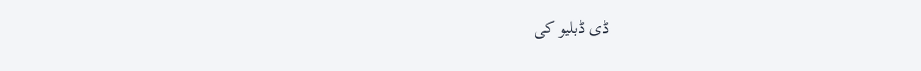ڈی ڈبلیو کی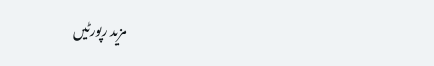مزید رپورٹیں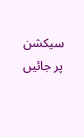سیکشن پر جائیں